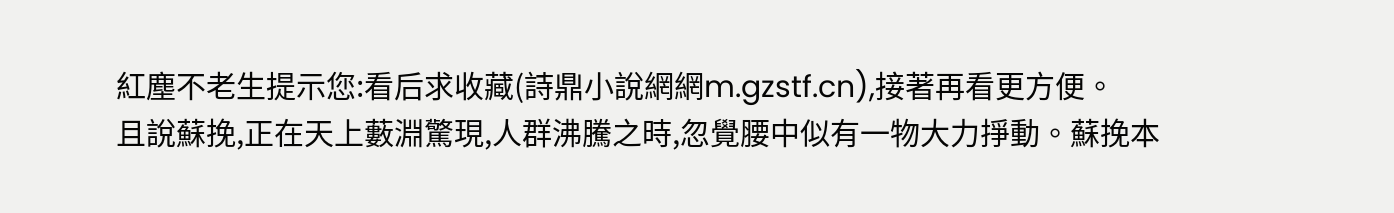紅塵不老生提示您:看后求收藏(詩鼎小說網網m.gzstf.cn),接著再看更方便。
且說蘇挽,正在天上藪淵驚現,人群沸騰之時,忽覺腰中似有一物大力掙動。蘇挽本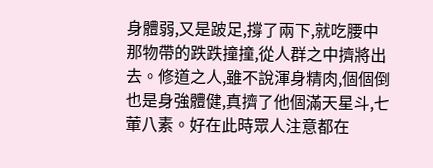身體弱,又是跛足,撐了兩下,就吃腰中那物帶的跌跌撞撞,從人群之中擠將出去。修道之人,雖不說渾身精肉,個個倒也是身強體健,真擠了他個滿天星斗,七葷八素。好在此時眾人注意都在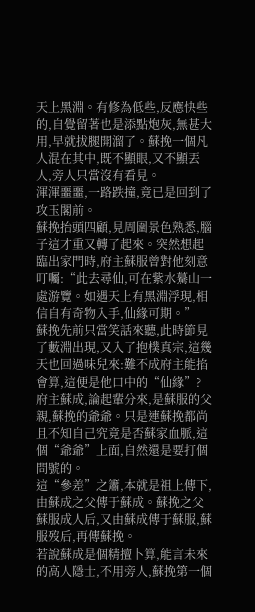天上黑淵。有修為低些,反應快些的,自覺留著也是添點炮灰,無甚大用,早就拔腿開溜了。蘇挽一個凡人混在其中,既不顯眼,又不顯丟人,旁人只當沒有看見。
渾渾噩噩,一路跌撞,竟已是回到了攻玉閣前。
蘇挽抬頭四顧,見周圍景色熟悉,腦子這才重又轉了起來。突然想起臨出家門時,府主蘇服曾對他刻意叮囑:“此去尋仙,可在紫水驀山一處游覽。如遇天上有黑淵浮現,相信自有奇物入手,仙緣可期。”
蘇挽先前只當笑話來聽,此時節見了藪淵出現,又入了抱樸真宗,這幾天也回過味兒來:難不成府主能掐會算,這便是他口中的“仙緣”?
府主蘇成,論起輩分來,是蘇服的父親,蘇挽的爺爺。只是連蘇挽都尚且不知自己究竟是否蘇家血脈,這個“爺爺”上面,自然還是要打個問號的。
這“參差”之簫,本就是祖上傳下,由蘇成之父傳于蘇成。蘇挽之父蘇服成人后,又由蘇成傳于蘇服,蘇服歿后,再傳蘇挽。
若說蘇成是個精擅卜算,能言未來的高人隱士,不用旁人,蘇挽第一個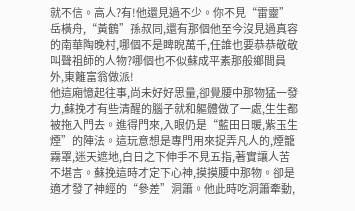就不信。高人?有!他還見過不少。你不見“雷靈”岳橫舟,“黃鶴”孫叔同,還有那個他至今沒見過真容的南華陶晚村,哪個不是睥睨萬千,任誰也要恭恭敬敬叫聲祖師的人物?哪個也不似蘇成平素那般鄉間員外,東籬富翁做派!
他這廂憶起往事,尚未好好思量,卻覺腰中那物猛一發力,蘇挽才有些清醒的腦子就和軀體做了一處,生生都被拖入門去。進得門來,入眼仍是“藍田日暖,紫玉生煙”的陣法。這玩意想是專門用來捉弄凡人的,煙籠霧罩,迷天遮地,白日之下伸手不見五指,著實讓人苦不堪言。蘇挽這時才定下心神,摸摸腰中那物。卻是適才發了神經的“參差”洞簫。他此時吃洞簫牽動,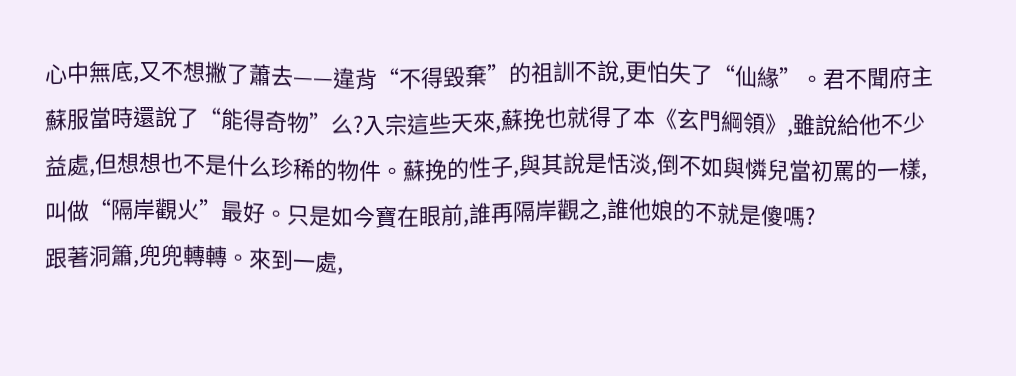心中無底,又不想撇了蕭去——違背“不得毀棄”的祖訓不說,更怕失了“仙緣”。君不聞府主蘇服當時還說了“能得奇物”么?入宗這些天來,蘇挽也就得了本《玄門綱領》,雖說給他不少益處,但想想也不是什么珍稀的物件。蘇挽的性子,與其說是恬淡,倒不如與憐兒當初罵的一樣,叫做“隔岸觀火”最好。只是如今寶在眼前,誰再隔岸觀之,誰他娘的不就是傻嗎?
跟著洞簫,兜兜轉轉。來到一處,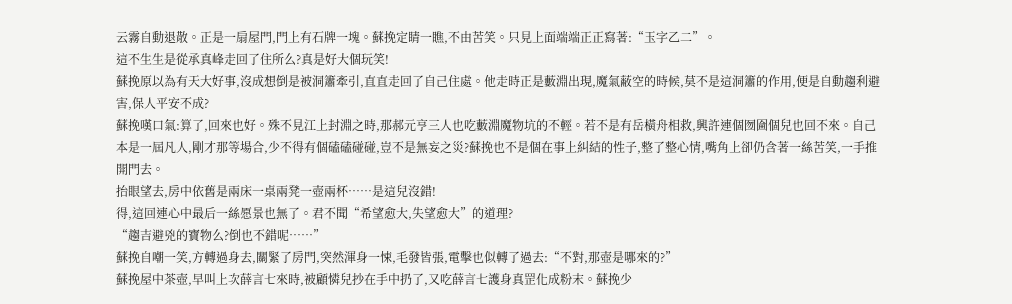云霧自動退散。正是一扇屋門,門上有石牌一塊。蘇挽定睛一瞧,不由苦笑。只見上面端端正正寫著:“玉字乙二”。
這不生生是從承真峰走回了住所么?真是好大個玩笑!
蘇挽原以為有天大好事,沒成想倒是被洞簫牽引,直直走回了自己住處。他走時正是藪淵出現,魔氣蔽空的時候,莫不是這洞簫的作用,便是自動趨利避害,保人平安不成?
蘇挽嘆口氣:算了,回來也好。殊不見江上封淵之時,那郝元亨三人也吃藪淵魔物坑的不輕。若不是有岳橫舟相救,興許連個囫圇個兒也回不來。自己本是一屆凡人,剛才那等場合,少不得有個磕磕碰碰,豈不是無妄之災?蘇挽也不是個在事上糾結的性子,整了整心情,嘴角上卻仍含著一絲苦笑,一手推開門去。
抬眼望去,房中依舊是兩床一桌兩凳一壺兩杯……是這兒沒錯!
得,這回連心中最后一絲愿景也無了。君不聞“希望愈大,失望愈大”的道理?
“趨吉避兇的寶物么?倒也不錯呢……”
蘇挽自嘲一笑,方轉過身去,關緊了房門,突然渾身一悚,毛發皆張,電擊也似轉了過去:“不對,那壺是哪來的?”
蘇挽屋中茶壺,早叫上次薛言七來時,被顧憐兒抄在手中扔了,又吃薛言七護身真罡化成粉末。蘇挽少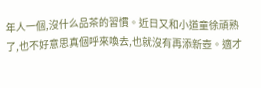年人一個,沒什么品茶的習慣。近日又和小道童徐頑熟了,也不好意思真個呼來喚去,也就沒有再添新壺。適才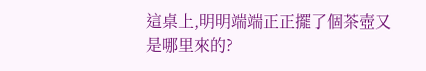這桌上,明明端端正正擺了個茶壺又是哪里來的?